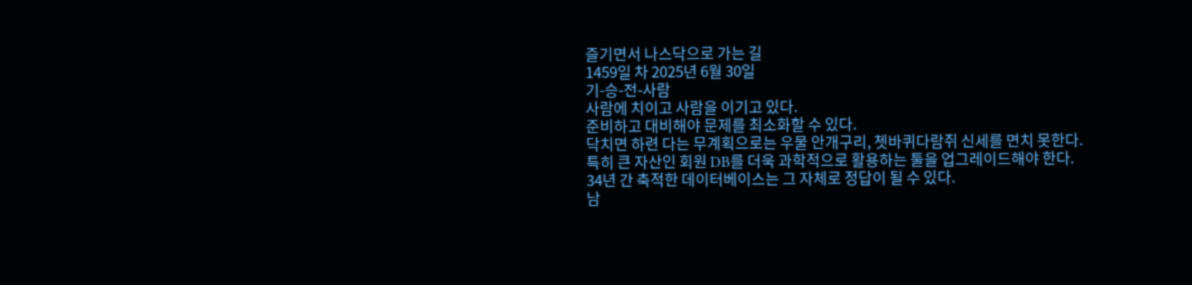즐기면서 나스닥으로 가는 길
1459일 차 2025년 6월 30일
기-승-전-사람
사람에 치이고 사람을 이기고 있다.
준비하고 대비해야 문제를 최소화할 수 있다.
닥치면 하련 다는 무계획으로는 우물 안개구리, 쳇바퀴다람쥐 신세를 면치 못한다.
특히 큰 자산인 회원 DB를 더욱 과학적으로 활용하는 툴을 업그레이드해야 한다.
34년 간 축적한 데이터베이스는 그 자체로 정답이 될 수 있다.
남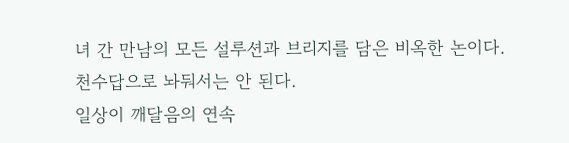녀 간 만남의 모든 설루션과 브리지를 담은 비옥한 논이다.
천수답으로 놔둬서는 안 된다.
일상이 깨달음의 연속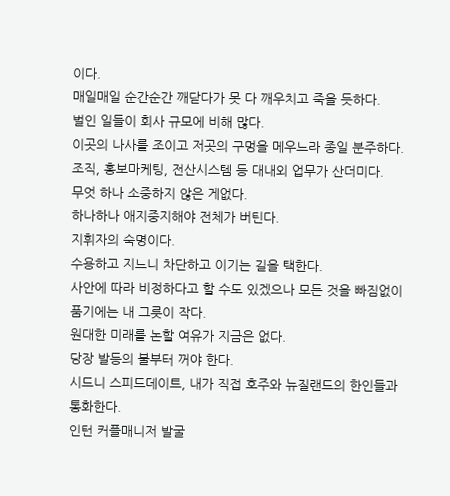이다.
매일매일 순간순간 깨닫다가 못 다 깨우치고 죽을 듯하다.
벌인 일들이 회사 규모에 비해 많다.
이곳의 나사를 조이고 저곳의 구멍을 메우느라 종일 분주하다.
조직, 홍보마케팅, 전산시스템 등 대내외 업무가 산더미다.
무엇 하나 소중하지 않은 게없다.
하나하나 애지중지해야 전체가 버틴다.
지휘자의 숙명이다.
수용하고 지느니 차단하고 이기는 길을 택한다.
사안에 따라 비정하다고 할 수도 있겠으나 모든 것을 빠짐없이 품기에는 내 그릇이 작다.
원대한 미래를 논할 여유가 지금은 없다.
당장 발등의 불부터 꺼야 한다.
시드니 스피드데이트, 내가 직접 호주와 뉴질랜드의 한인들과 통화한다.
인턴 커플매니저 발굴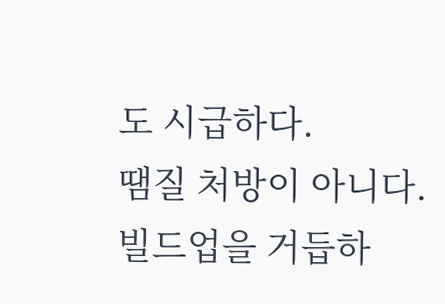도 시급하다.
땜질 처방이 아니다.
빌드업을 거듭하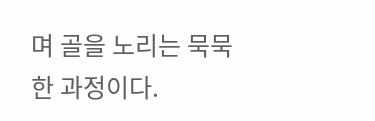며 골을 노리는 묵묵한 과정이다.